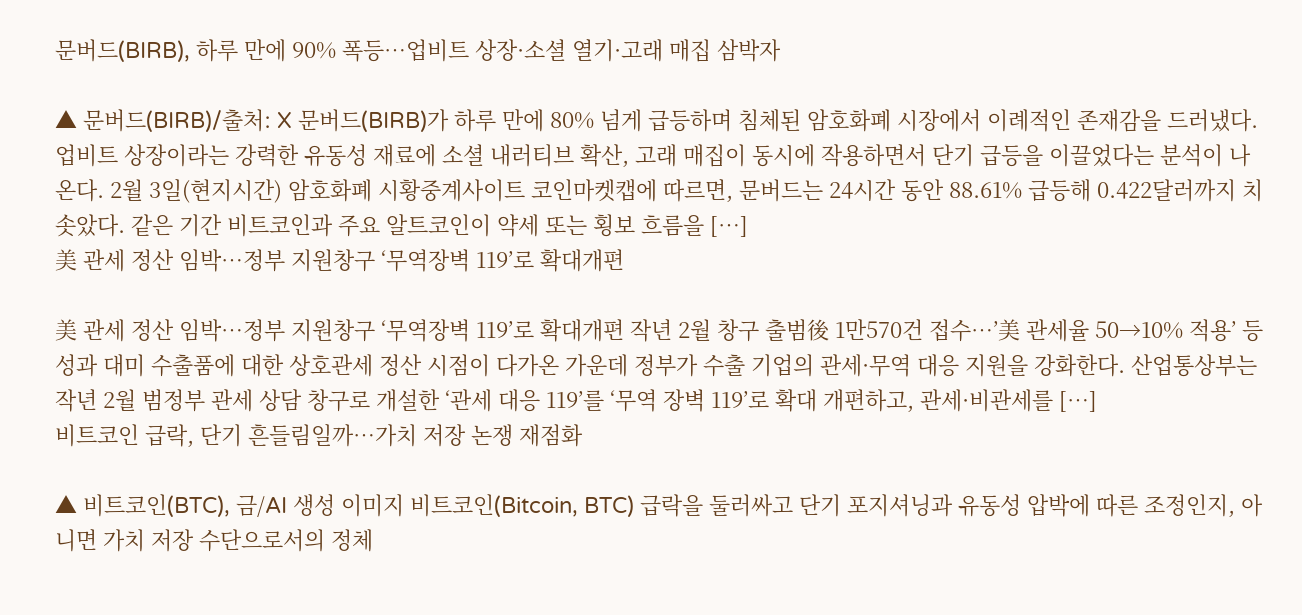문버드(BIRB), 하루 만에 90% 폭등…업비트 상장·소셜 열기·고래 매집 삼박자

▲ 문버드(BIRB)/출처: X 문버드(BIRB)가 하루 만에 80% 넘게 급등하며 침체된 암호화폐 시장에서 이례적인 존재감을 드러냈다. 업비트 상장이라는 강력한 유동성 재료에 소셜 내러티브 확산, 고래 매집이 동시에 작용하면서 단기 급등을 이끌었다는 분석이 나온다. 2월 3일(현지시간) 암호화폐 시황중계사이트 코인마켓캡에 따르면, 문버드는 24시간 동안 88.61% 급등해 0.422달러까지 치솟았다. 같은 기간 비트코인과 주요 알트코인이 약세 또는 횡보 흐름을 […]
美 관세 정산 임박…정부 지원창구 ‘무역장벽 119’로 확대개편

美 관세 정산 임박…정부 지원창구 ‘무역장벽 119’로 확대개편 작년 2월 창구 출범後 1만570건 접수…’美 관세율 50→10% 적용’ 등 성과 대미 수출품에 대한 상호관세 정산 시점이 다가온 가운데 정부가 수출 기업의 관세·무역 대응 지원을 강화한다. 산업통상부는 작년 2월 범정부 관세 상담 창구로 개설한 ‘관세 대응 119’를 ‘무역 장벽 119’로 확대 개편하고, 관세·비관세를 […]
비트코인 급락, 단기 흔들림일까…가치 저장 논쟁 재점화

▲ 비트코인(BTC), 금/AI 생성 이미지 비트코인(Bitcoin, BTC) 급락을 둘러싸고 단기 포지셔닝과 유동성 압박에 따른 조정인지, 아니면 가치 저장 수단으로서의 정체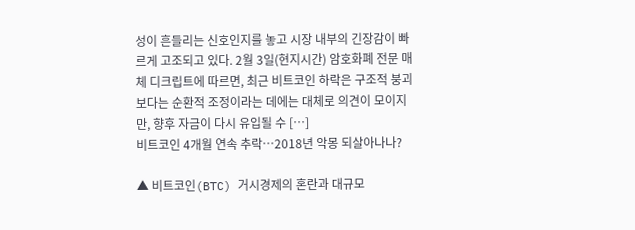성이 흔들리는 신호인지를 놓고 시장 내부의 긴장감이 빠르게 고조되고 있다. 2월 3일(현지시간) 암호화폐 전문 매체 디크립트에 따르면, 최근 비트코인 하락은 구조적 붕괴보다는 순환적 조정이라는 데에는 대체로 의견이 모이지만, 향후 자금이 다시 유입될 수 […]
비트코인 4개월 연속 추락…2018년 악몽 되살아나나?

▲ 비트코인(BTC) 거시경제의 혼란과 대규모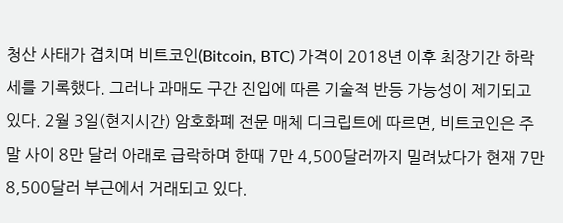청산 사태가 겹치며 비트코인(Bitcoin, BTC) 가격이 2018년 이후 최장기간 하락세를 기록했다. 그러나 과매도 구간 진입에 따른 기술적 반등 가능성이 제기되고 있다. 2월 3일(현지시간) 암호화폐 전문 매체 디크립트에 따르면, 비트코인은 주말 사이 8만 달러 아래로 급락하며 한때 7만 4,500달러까지 밀려났다가 현재 7만 8,500달러 부근에서 거래되고 있다.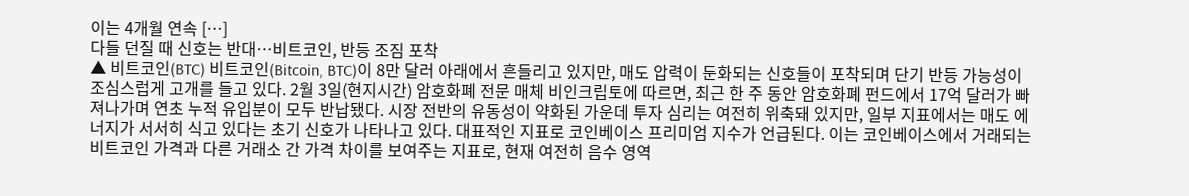이는 4개월 연속 […]
다들 던질 때 신호는 반대…비트코인, 반등 조짐 포착
▲ 비트코인(BTC) 비트코인(Bitcoin, BTC)이 8만 달러 아래에서 흔들리고 있지만, 매도 압력이 둔화되는 신호들이 포착되며 단기 반등 가능성이 조심스럽게 고개를 들고 있다. 2월 3일(현지시간) 암호화폐 전문 매체 비인크립토에 따르면, 최근 한 주 동안 암호화폐 펀드에서 17억 달러가 빠져나가며 연초 누적 유입분이 모두 반납됐다. 시장 전반의 유동성이 약화된 가운데 투자 심리는 여전히 위축돼 있지만, 일부 지표에서는 매도 에너지가 서서히 식고 있다는 초기 신호가 나타나고 있다. 대표적인 지표로 코인베이스 프리미엄 지수가 언급된다. 이는 코인베이스에서 거래되는 비트코인 가격과 다른 거래소 간 가격 차이를 보여주는 지표로, 현재 여전히 음수 영역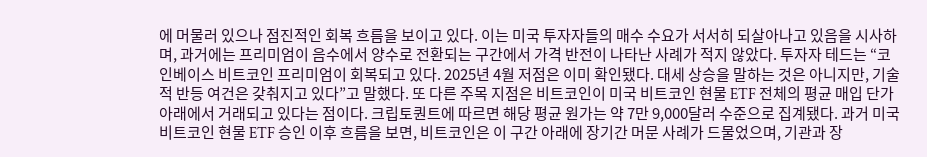에 머물러 있으나 점진적인 회복 흐름을 보이고 있다. 이는 미국 투자자들의 매수 수요가 서서히 되살아나고 있음을 시사하며, 과거에는 프리미엄이 음수에서 양수로 전환되는 구간에서 가격 반전이 나타난 사례가 적지 않았다. 투자자 테드는 “코인베이스 비트코인 프리미엄이 회복되고 있다. 2025년 4월 저점은 이미 확인됐다. 대세 상승을 말하는 것은 아니지만, 기술적 반등 여건은 갖춰지고 있다”고 말했다. 또 다른 주목 지점은 비트코인이 미국 비트코인 현물 ETF 전체의 평균 매입 단가 아래에서 거래되고 있다는 점이다. 크립토퀀트에 따르면 해당 평균 원가는 약 7만 9,000달러 수준으로 집계됐다. 과거 미국 비트코인 현물 ETF 승인 이후 흐름을 보면, 비트코인은 이 구간 아래에 장기간 머문 사례가 드물었으며, 기관과 장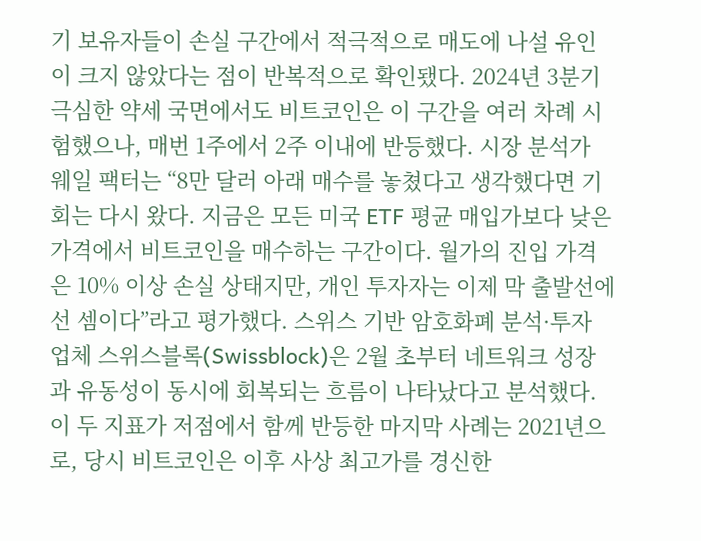기 보유자들이 손실 구간에서 적극적으로 매도에 나설 유인이 크지 않았다는 점이 반복적으로 확인됐다. 2024년 3분기 극심한 약세 국면에서도 비트코인은 이 구간을 여러 차례 시험했으나, 매번 1주에서 2주 이내에 반등했다. 시장 분석가 웨일 팩터는 “8만 달러 아래 매수를 놓쳤다고 생각했다면 기회는 다시 왔다. 지금은 모든 미국 ETF 평균 매입가보다 낮은 가격에서 비트코인을 매수하는 구간이다. 월가의 진입 가격은 10% 이상 손실 상태지만, 개인 투자자는 이제 막 출발선에 선 셈이다”라고 평가했다. 스위스 기반 암호화폐 분석·투자 업체 스위스블록(Swissblock)은 2월 초부터 네트워크 성장과 유동성이 동시에 회복되는 흐름이 나타났다고 분석했다. 이 두 지표가 저점에서 함께 반등한 마지막 사례는 2021년으로, 당시 비트코인은 이후 사상 최고가를 경신한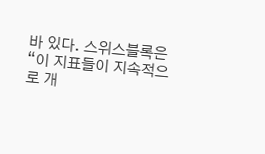바 있다. 스위스블록은 “이 지표들이 지속적으로 개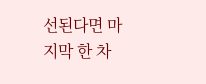선된다면 마지막 한 차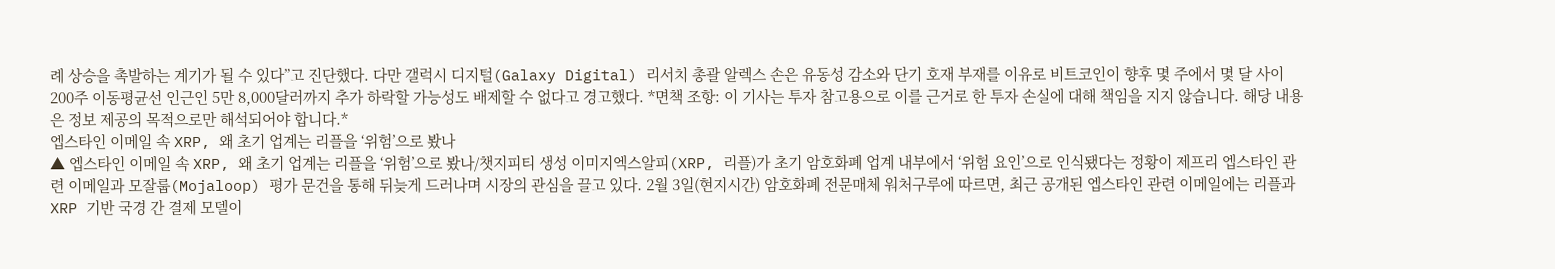례 상승을 촉발하는 계기가 될 수 있다”고 진단했다. 다만 갤럭시 디지털(Galaxy Digital) 리서치 총괄 알렉스 손은 유동성 감소와 단기 호재 부재를 이유로 비트코인이 향후 몇 주에서 몇 달 사이 200주 이동평균선 인근인 5만 8,000달러까지 추가 하락할 가능성도 배제할 수 없다고 경고했다. *면책 조항: 이 기사는 투자 참고용으로 이를 근거로 한 투자 손실에 대해 책임을 지지 않습니다. 해당 내용은 정보 제공의 목적으로만 해석되어야 합니다.*
엡스타인 이메일 속 XRP, 왜 초기 업계는 리플을 ‘위험’으로 봤나
▲ 엡스타인 이메일 속 XRP, 왜 초기 업계는 리플을 ‘위험’으로 봤나/챗지피티 생성 이미지엑스알피(XRP, 리플)가 초기 암호화폐 업계 내부에서 ‘위험 요인’으로 인식됐다는 정황이 제프리 엡스타인 관련 이메일과 모잘룹(Mojaloop) 평가 문건을 통해 뒤늦게 드러나며 시장의 관심을 끌고 있다. 2월 3일(현지시간) 암호화폐 전문매체 워처구루에 따르면, 최근 공개된 엡스타인 관련 이메일에는 리플과 XRP 기반 국경 간 결제 모델이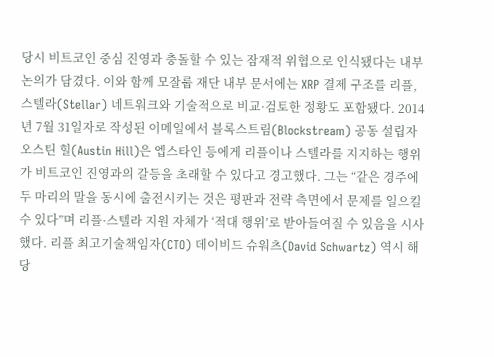당시 비트코인 중심 진영과 충돌할 수 있는 잠재적 위협으로 인식됐다는 내부 논의가 담겼다. 이와 함께 모잘룹 재단 내부 문서에는 XRP 결제 구조를 리플, 스텔라(Stellar) 네트워크와 기술적으로 비교·검토한 정황도 포함됐다. 2014년 7월 31일자로 작성된 이메일에서 블록스트림(Blockstream) 공동 설립자 오스틴 힐(Austin Hill)은 엡스타인 등에게 리플이나 스텔라를 지지하는 행위가 비트코인 진영과의 갈등을 초래할 수 있다고 경고했다. 그는 “같은 경주에 두 마리의 말을 동시에 출전시키는 것은 평판과 전략 측면에서 문제를 일으킬 수 있다”며 리플·스텔라 지원 자체가 ‘적대 행위’로 받아들여질 수 있음을 시사했다. 리플 최고기술책임자(CTO) 데이비드 슈워츠(David Schwartz) 역시 해당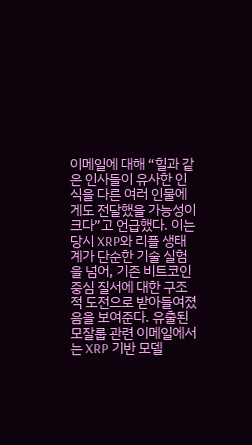이메일에 대해 “힐과 같은 인사들이 유사한 인식을 다른 여러 인물에게도 전달했을 가능성이 크다”고 언급했다. 이는 당시 XRP와 리플 생태계가 단순한 기술 실험을 넘어, 기존 비트코인 중심 질서에 대한 구조적 도전으로 받아들여졌음을 보여준다. 유출된 모잘룹 관련 이메일에서는 XRP 기반 모델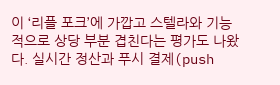이 ‘리플 포크’에 가깝고 스텔라와 기능적으로 상당 부분 겹친다는 평가도 나왔다. 실시간 정산과 푸시 결제(push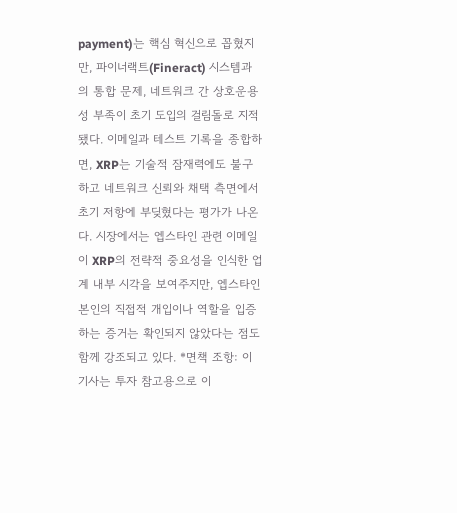payment)는 핵심 혁신으로 꼽혔지만, 파이너랙트(Fineract) 시스템과의 통합 문제, 네트워크 간 상호운용성 부족이 초기 도입의 걸림돌로 지적됐다. 이메일과 테스트 기록을 종합하면, XRP는 기술적 잠재력에도 불구하고 네트워크 신뢰와 채택 측면에서 초기 저항에 부딪혔다는 평가가 나온다. 시장에서는 엡스타인 관련 이메일이 XRP의 전략적 중요성을 인식한 업계 내부 시각을 보여주지만, 엡스타인 본인의 직접적 개입이나 역할을 입증하는 증거는 확인되지 않았다는 점도 함께 강조되고 있다. *면책 조항: 이 기사는 투자 참고용으로 이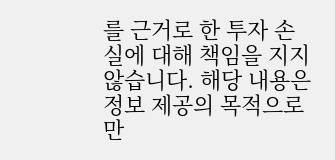를 근거로 한 투자 손실에 대해 책임을 지지 않습니다. 해당 내용은 정보 제공의 목적으로만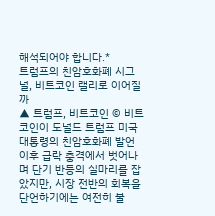해석되어야 합니다.*
트럼프의 친암호화폐 시그널, 비트코인 랠리로 이어질까
▲ 트럼프, 비트코인 © 비트코인이 도널드 트럼프 미국 대통령의 친암호화폐 발언 이후 급락 충격에서 벗어나며 단기 반등의 실마리를 잡았지만, 시장 전반의 회복을 단언하기에는 여전히 불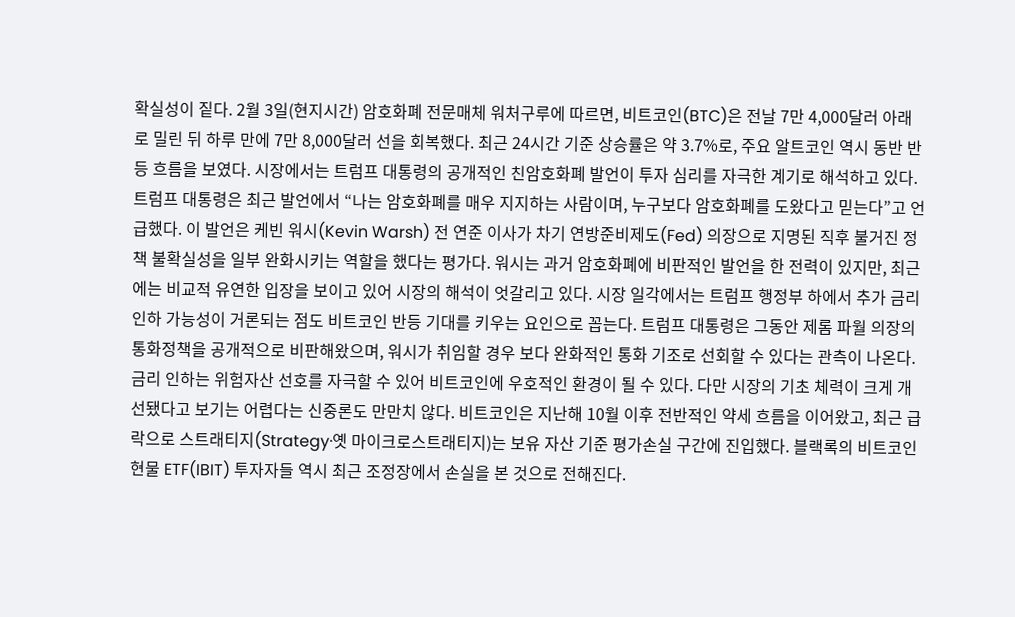확실성이 짙다. 2월 3일(현지시간) 암호화폐 전문매체 워처구루에 따르면, 비트코인(BTC)은 전날 7만 4,000달러 아래로 밀린 뒤 하루 만에 7만 8,000달러 선을 회복했다. 최근 24시간 기준 상승률은 약 3.7%로, 주요 알트코인 역시 동반 반등 흐름을 보였다. 시장에서는 트럼프 대통령의 공개적인 친암호화폐 발언이 투자 심리를 자극한 계기로 해석하고 있다. 트럼프 대통령은 최근 발언에서 “나는 암호화폐를 매우 지지하는 사람이며, 누구보다 암호화폐를 도왔다고 믿는다”고 언급했다. 이 발언은 케빈 워시(Kevin Warsh) 전 연준 이사가 차기 연방준비제도(Fed) 의장으로 지명된 직후 불거진 정책 불확실성을 일부 완화시키는 역할을 했다는 평가다. 워시는 과거 암호화폐에 비판적인 발언을 한 전력이 있지만, 최근에는 비교적 유연한 입장을 보이고 있어 시장의 해석이 엇갈리고 있다. 시장 일각에서는 트럼프 행정부 하에서 추가 금리 인하 가능성이 거론되는 점도 비트코인 반등 기대를 키우는 요인으로 꼽는다. 트럼프 대통령은 그동안 제롬 파월 의장의 통화정책을 공개적으로 비판해왔으며, 워시가 취임할 경우 보다 완화적인 통화 기조로 선회할 수 있다는 관측이 나온다. 금리 인하는 위험자산 선호를 자극할 수 있어 비트코인에 우호적인 환경이 될 수 있다. 다만 시장의 기초 체력이 크게 개선됐다고 보기는 어렵다는 신중론도 만만치 않다. 비트코인은 지난해 10월 이후 전반적인 약세 흐름을 이어왔고, 최근 급락으로 스트래티지(Strategy·옛 마이크로스트래티지)는 보유 자산 기준 평가손실 구간에 진입했다. 블랙록의 비트코인 현물 ETF(IBIT) 투자자들 역시 최근 조정장에서 손실을 본 것으로 전해진다.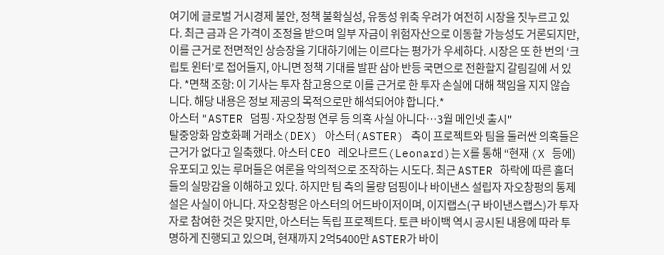여기에 글로벌 거시경제 불안, 정책 불확실성, 유동성 위축 우려가 여전히 시장을 짓누르고 있다. 최근 금과 은 가격이 조정을 받으며 일부 자금이 위험자산으로 이동할 가능성도 거론되지만, 이를 근거로 전면적인 상승장을 기대하기에는 이르다는 평가가 우세하다. 시장은 또 한 번의 ‘크립토 윈터’로 접어들지, 아니면 정책 기대를 발판 삼아 반등 국면으로 전환할지 갈림길에 서 있다. *면책 조항: 이 기사는 투자 참고용으로 이를 근거로 한 투자 손실에 대해 책임을 지지 않습니다. 해당 내용은 정보 제공의 목적으로만 해석되어야 합니다.*
아스터 "ASTER 덤핑·자오창펑 연루 등 의혹 사실 아니다…3월 메인넷 출시"
탈중앙화 암호화폐 거래소(DEX) 아스터(ASTER) 측이 프로젝트와 팀을 둘러싼 의혹들은 근거가 없다고 일축했다. 아스터 CEO 레오나르드(Leonard)는 X를 통해 “현재 (X 등에) 유포되고 있는 루머들은 여론을 악의적으로 조작하는 시도다. 최근 ASTER 하락에 따른 홀더들의 실망감을 이해하고 있다. 하지만 팀 측의 물량 덤핑이나 바이낸스 설립자 자오창펑의 통제설은 사실이 아니다. 자오창펑은 아스터의 어드바이저이며, 이지랩스(구 바이낸스랩스)가 투자자로 참여한 것은 맞지만, 아스터는 독립 프로젝트다. 토큰 바이백 역시 공시된 내용에 따라 투명하게 진행되고 있으며, 현재까지 2억5400만 ASTER가 바이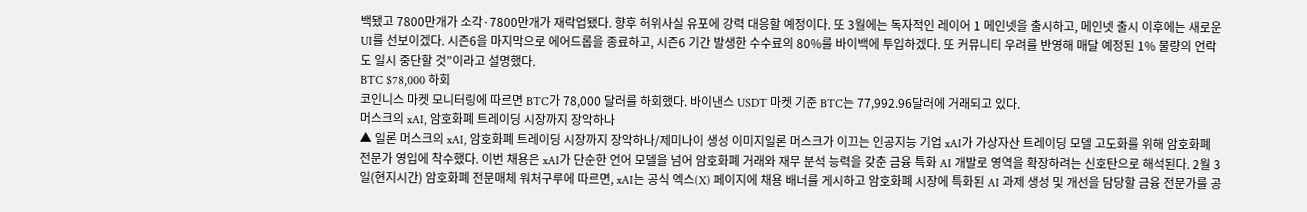백됐고 7800만개가 소각·7800만개가 재락업됐다. 향후 허위사실 유포에 강력 대응할 예정이다. 또 3월에는 독자적인 레이어 1 메인넷을 출시하고, 메인넷 출시 이후에는 새로운 UI를 선보이겠다. 시즌6을 마지막으로 에어드롭을 종료하고, 시즌6 기간 발생한 수수료의 80%를 바이백에 투입하겠다. 또 커뮤니티 우려를 반영해 매달 예정된 1% 물량의 언락도 일시 중단할 것”이라고 설명했다.
BTC $78,000 하회
코인니스 마켓 모니터링에 따르면 BTC가 78,000 달러를 하회했다. 바이낸스 USDT 마켓 기준 BTC는 77,992.96달러에 거래되고 있다.
머스크의 xAI, 암호화폐 트레이딩 시장까지 장악하나
▲ 일론 머스크의 xAI, 암호화폐 트레이딩 시장까지 장악하나/제미나이 생성 이미지일론 머스크가 이끄는 인공지능 기업 xAI가 가상자산 트레이딩 모델 고도화를 위해 암호화폐 전문가 영입에 착수했다. 이번 채용은 xAI가 단순한 언어 모델을 넘어 암호화폐 거래와 재무 분석 능력을 갖춘 금융 특화 AI 개발로 영역을 확장하려는 신호탄으로 해석된다. 2월 3일(현지시간) 암호화폐 전문매체 워처구루에 따르면, xAI는 공식 엑스(X) 페이지에 채용 배너를 게시하고 암호화폐 시장에 특화된 AI 과제 생성 및 개선을 담당할 금융 전문가를 공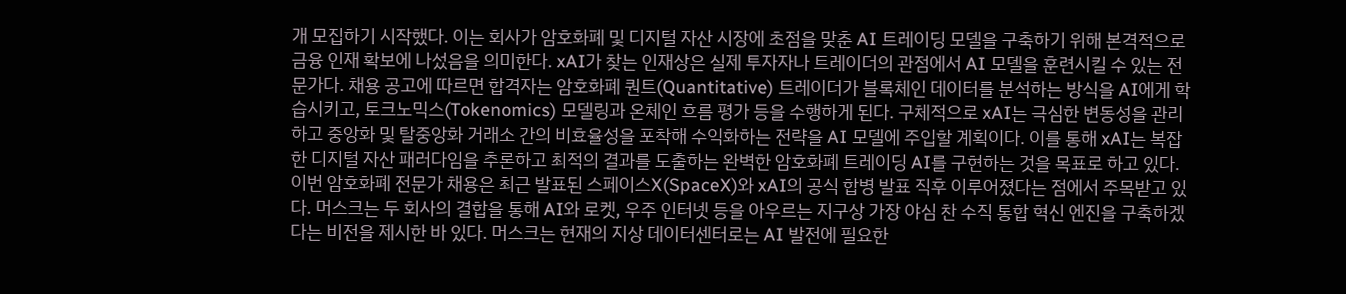개 모집하기 시작했다. 이는 회사가 암호화폐 및 디지털 자산 시장에 초점을 맞춘 AI 트레이딩 모델을 구축하기 위해 본격적으로 금융 인재 확보에 나섰음을 의미한다. xAI가 찾는 인재상은 실제 투자자나 트레이더의 관점에서 AI 모델을 훈련시킬 수 있는 전문가다. 채용 공고에 따르면 합격자는 암호화폐 퀀트(Quantitative) 트레이더가 블록체인 데이터를 분석하는 방식을 AI에게 학습시키고, 토크노믹스(Tokenomics) 모델링과 온체인 흐름 평가 등을 수행하게 된다. 구체적으로 xAI는 극심한 변동성을 관리하고 중앙화 및 탈중앙화 거래소 간의 비효율성을 포착해 수익화하는 전략을 AI 모델에 주입할 계획이다. 이를 통해 xAI는 복잡한 디지털 자산 패러다임을 추론하고 최적의 결과를 도출하는 완벽한 암호화폐 트레이딩 AI를 구현하는 것을 목표로 하고 있다. 이번 암호화폐 전문가 채용은 최근 발표된 스페이스X(SpaceX)와 xAI의 공식 합병 발표 직후 이루어졌다는 점에서 주목받고 있다. 머스크는 두 회사의 결합을 통해 AI와 로켓, 우주 인터넷 등을 아우르는 지구상 가장 야심 찬 수직 통합 혁신 엔진을 구축하겠다는 비전을 제시한 바 있다. 머스크는 현재의 지상 데이터센터로는 AI 발전에 필요한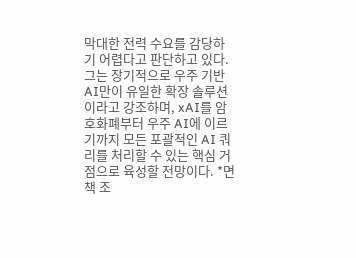막대한 전력 수요를 감당하기 어렵다고 판단하고 있다. 그는 장기적으로 우주 기반 AI만이 유일한 확장 솔루션이라고 강조하며, xAI를 암호화폐부터 우주 AI에 이르기까지 모든 포괄적인 AI 쿼리를 처리할 수 있는 핵심 거점으로 육성할 전망이다. *면책 조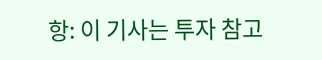항: 이 기사는 투자 참고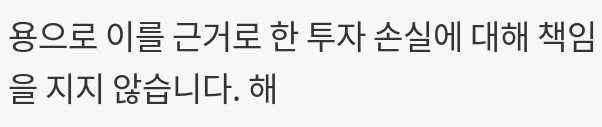용으로 이를 근거로 한 투자 손실에 대해 책임을 지지 않습니다. 해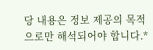당 내용은 정보 제공의 목적으로만 해석되어야 합니다.*